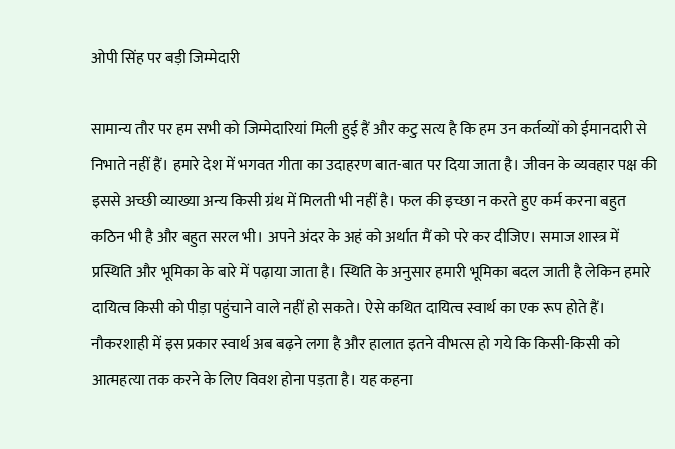ओपी सिंह पर बड़ी जिम्मेदारी

सामान्य तौर पर हम सभी को जिम्मेदारियां मिली हुई हैं और कटु सत्य है कि हम उन कर्तव्यों को ईमानदारी से निभाते नहीं हैं। हमारे देश में भगवत गीता का उदाहरण बात-बात पर दिया जाता है। जीवन के व्यवहार पक्ष की इससे अच्छी व्याख्या अन्य किसी ग्रंथ में मिलती भी नहीं है। फल की इच्छा न करते हुए कर्म करना बहुत कठिन भी है और बहुत सरल भी। अपने अंदर के अहं को अर्थात मैं को परे कर दीजिए। समाज शास्त्र में प्रस्थिति और भूमिका के बारे में पढ़ाया जाता है। स्थिति के अनुसार हमारी भूमिका बदल जाती है लेकिन हमारे दायित्व किसी को पीड़ा पहुंचाने वाले नहीं हो सकते। ऐसे कथित दायित्व स्वार्थ का एक रूप होते हैं। नौकरशाही में इस प्रकार स्वार्थ अब बढ़ने लगा है और हालात इतने वीभत्स हो गये कि किसी-किसी को आत्महत्या तक करने के लिए विवश होना पड़ता है। यह कहना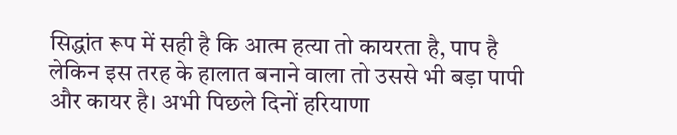सिद्धांत रूप में सही है कि आत्म हत्या तो कायरता है, पाप है लेकिन इस तरह के हालात बनाने वाला तो उससे भी बड़ा पापी और कायर है। अभी पिछले दिनों हरियाणा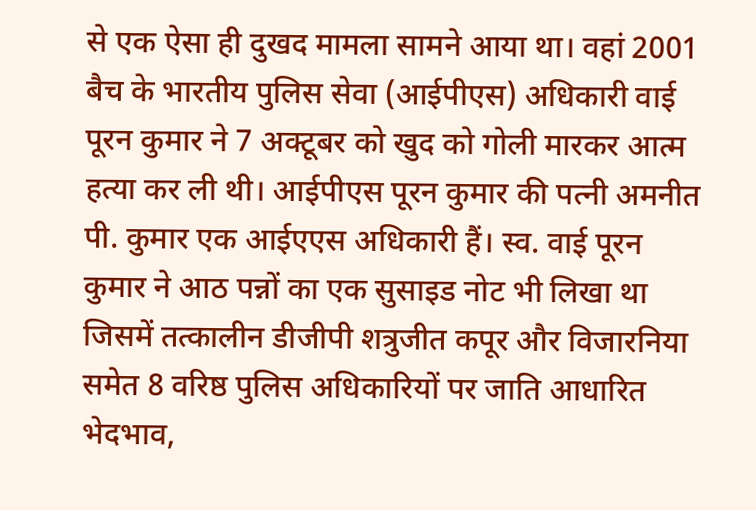से एक ऐसा ही दुखद मामला सामने आया था। वहां 2001 बैच के भारतीय पुलिस सेवा (आईपीएस) अधिकारी वाई पूरन कुमार ने 7 अक्टूबर को खुद को गोली मारकर आत्म हत्या कर ली थी। आईपीएस पूरन कुमार की पत्नी अमनीत पी. कुमार एक आईएएस अधिकारी हैं। स्व. वाई पूरन कुमार ने आठ पन्नों का एक सुसाइड नोट भी लिखा था जिसमें तत्कालीन डीजीपी शत्रुजीत कपूर और विजारनिया समेत 8 वरिष्ठ पुलिस अधिकारियों पर जाति आधारित भेदभाव,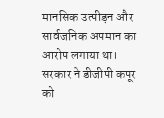मानसिक उत्पीड़न और सार्वजनिक अपमान का आरोप लगाया था। सरकार ने डीजीपी कपूर को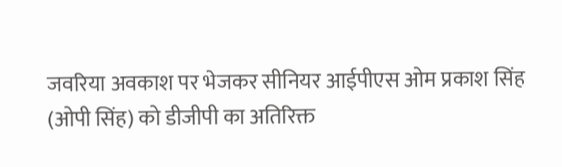जवरिया अवकाश पर भेजकर सीनियर आईपीएस ओम प्रकाश सिंह (ओपी सिंह) को डीजीपी का अतिरिक्त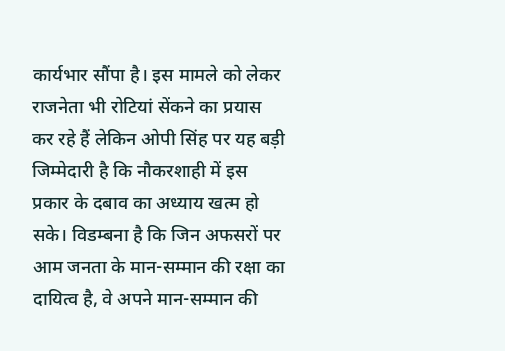कार्यभार सौंपा है। इस मामले को लेकर राजनेता भी रोटियां सेंकने का प्रयास कर रहे हैं लेकिन ओपी सिंह पर यह बड़ी जिम्मेदारी है कि नौकरशाही में इस प्रकार के दबाव का अध्याय खत्म हो सके। विडम्बना है कि जिन अफसरों पर आम जनता के मान-सम्मान की रक्षा का दायित्व है, वे अपने मान-सम्मान की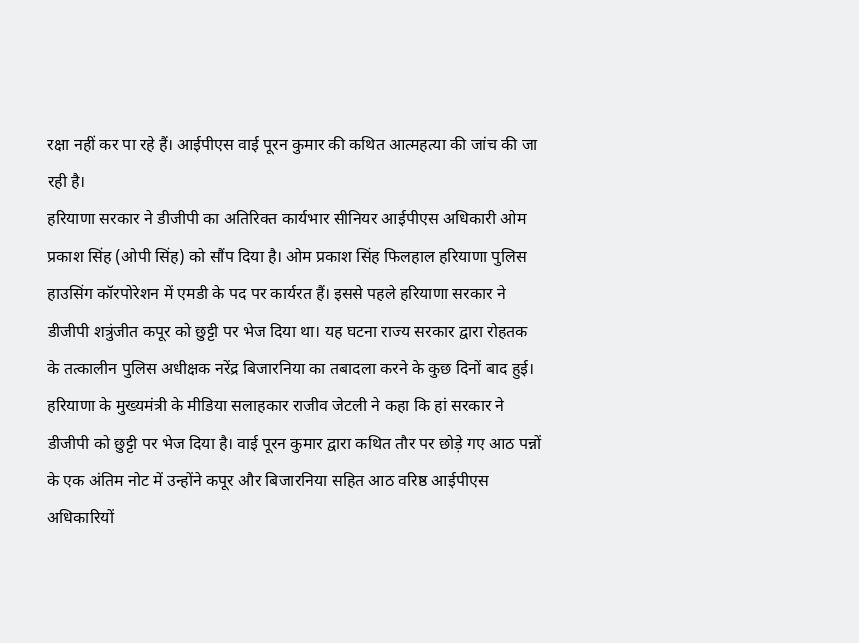रक्षा नहीं कर पा रहे हैं। आईपीएस वाई पूरन कुमार की कथित आत्महत्या की जांच की जा रही है।
हरियाणा सरकार ने डीजीपी का अतिरिक्त कार्यभार सीनियर आईपीएस अधिकारी ओम प्रकाश सिंह (ओपी सिंह) को सौंप दिया है। ओम प्रकाश सिंह फिलहाल हरियाणा पुलिस हाउसिंग कॉरपोरेशन में एमडी के पद पर कार्यरत हैं। इससे पहले हरियाणा सरकार ने डीजीपी शत्रुंजीत कपूर को छुट्टी पर भेज दिया था। यह घटना राज्य सरकार द्वारा रोहतक के तत्कालीन पुलिस अधीक्षक नरेंद्र बिजारनिया का तबादला करने के कुछ दिनों बाद हुई।
हरियाणा के मुख्यमंत्री के मीडिया सलाहकार राजीव जेटली ने कहा कि हां सरकार ने डीजीपी को छुट्टी पर भेज दिया है। वाई पूरन कुमार द्वारा कथित तौर पर छोड़े गए आठ पन्नों के एक अंतिम नोट में उन्होंने कपूर और बिजारनिया सहित आठ वरिष्ठ आईपीएस अधिकारियों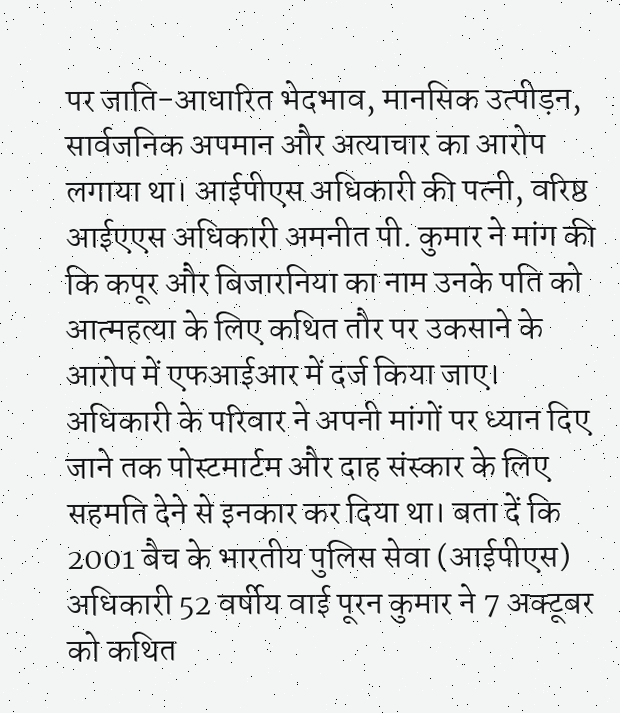पर जाति-आधारित भेदभाव, मानसिक उत्पीड़न, सार्वजनिक अपमान और अत्याचार का आरोप लगाया था। आईपीएस अधिकारी की पत्नी, वरिष्ठ आईएएस अधिकारी अमनीत पी. कुमार ने मांग की कि कपूर और बिजारनिया का नाम उनके पति को आत्महत्या के लिए कथित तौर पर उकसाने के आरोप में एफआईआर में दर्ज किया जाए। अधिकारी के परिवार ने अपनी मांगों पर ध्यान दिए जाने तक पोस्टमार्टम और दाह संस्कार के लिए सहमति देने से इनकार कर दिया था। बता दें कि 2001 बैच के भारतीय पुलिस सेवा (आईपीएस) अधिकारी 52 वर्षीय वाई पूरन कुमार ने 7 अक्टूबर को कथित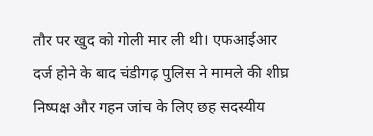तौर पर खुद को गोली मार ली थी। एफआईआर दर्ज होने के बाद चंडीगढ़ पुलिस ने मामले की शीघ्र निष्पक्ष और गहन जांच के लिए छह सदस्यीय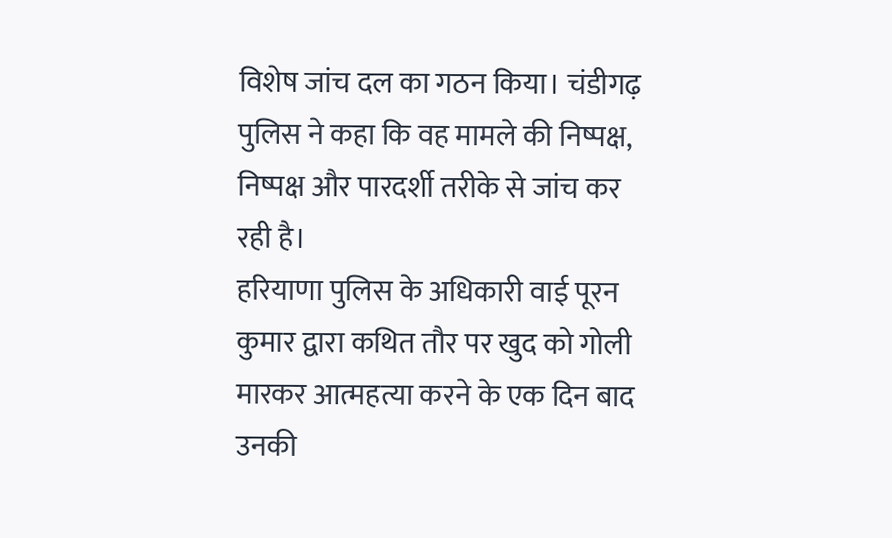विशेष जांच दल का गठन किया। चंडीगढ़ पुलिस ने कहा कि वह मामले की निष्पक्ष, निष्पक्ष और पारदर्शी तरीके से जांच कर रही है।
हरियाणा पुलिस के अधिकारी वाई पूरन कुमार द्वारा कथित तौर पर खुद को गोली मारकर आत्महत्या करने के एक दिन बाद उनकी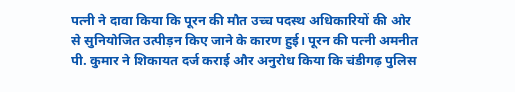पत्नी ने दावा किया कि पूरन की मौत उच्च पदस्थ अधिकारियों की ओर से सुनियोजित उत्पीड़न किए जाने के कारण हुई। पूरन की पत्नी अमनीत पी. कुमार ने शिकायत दर्ज कराई और अनुरोध किया कि चंडीगढ़ पुलिस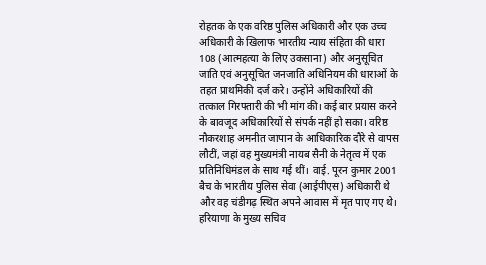रोहतक के एक वरिष्ठ पुलिस अधिकारी और एक उच्च अधिकारी के खिलाफ भारतीय न्याय संहिता की धारा 108 (आत्महत्या के लिए उकसाना) और अनुसूचित जाति एवं अनुसूचित जनजाति अधिनियम की धाराओं के तहत प्राथमिकी दर्ज करे। उन्होंने अधिकारियों की तत्काल गिरफ्तारी की भी मांग की। कई बार प्रयास करने के बावजूद अधिकारियों से संपर्क नहीं हो सका। वरिष्ठ नौकरशाह अमनीत जापान के आधिकारिक दौरे से वापस लौटीं, जहां वह मुख्यमंत्री नायब सैनी के नेतृत्व में एक प्रतिनिधिमंडल के साथ गई थीं। वाई. पूरन कुमार 2001 बैच के भारतीय पुलिस सेवा (आईपीएस) अधिकारी थे और वह चंडीगढ़ स्थित अपने आवास में मृत पाए गए थे। हरियाणा के मुख्य सचिव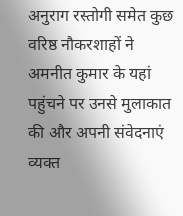अनुराग रस्तोगी समेत कुछ वरिष्ठ नौकरशाहों ने अमनीत कुमार के यहां पहुंचने पर उनसे मुलाकात की और अपनी संवेदनाएं व्यक्त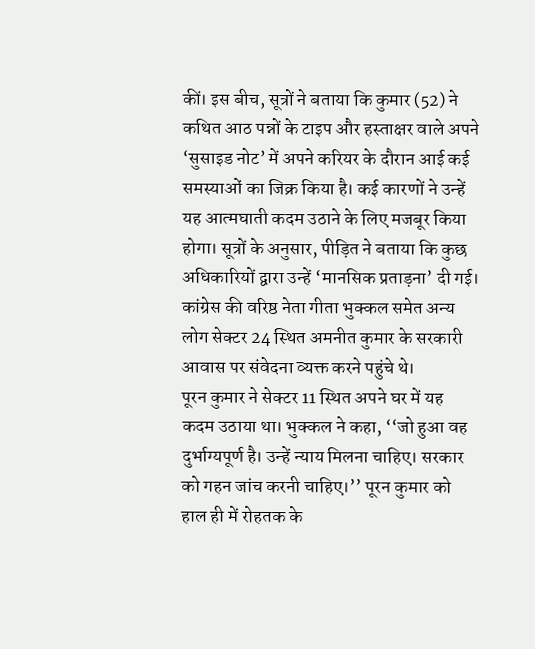कीं। इस बीच, सूत्रों ने बताया कि कुमार (52) ने कथित आठ पन्नों के टाइप और हस्ताक्षर वाले अपने ‘सुसाइड नोट’ में अपने करियर के दौरान आई कई समस्याओं का जिक्र किया है। कई कारणों ने उन्हें यह आत्मघाती कदम उठाने के लिए मजबूर किया होगा। सूत्रों के अनुसार, पीड़ित ने बताया कि कुछ अधिकारियों द्वारा उन्हें ‘मानसिक प्रताड़ना’ दी गई। कांग्रेस की वरिष्ठ नेता गीता भुक्कल समेत अन्य लोग सेक्टर 24 स्थित अमनीत कुमार के सरकारी आवास पर संवेदना व्यक्त करने पहुंचे थे।
पूरन कुमार ने सेक्टर 11 स्थित अपने घर में यह कदम उठाया था। भुक्कल ने कहा, ‘‘जो हुआ वह दुर्भाग्यपूर्ण है। उन्हें न्याय मिलना चाहिए। सरकार को गहन जांच करनी चाहिए।’’ पूरन कुमार को हाल ही में रोहतक के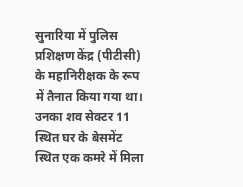सुनारिया में पुलिस प्रशिक्षण केंद्र (पीटीसी) के महानिरीक्षक के रूप में तैनात किया गया था। उनका शव सेक्टर 11 स्थित घर के बेसमेंट स्थित एक कमरे में मिला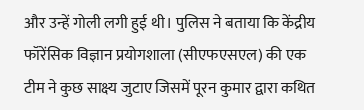और उन्हें गोली लगी हुई थी। पुलिस ने बताया कि केंद्रीय फॉरेंसिक विज्ञान प्रयोगशाला (सीएफएसएल) की एक टीम ने कुछ साक्ष्य जुटाए जिसमें पूरन कुमार द्वारा कथित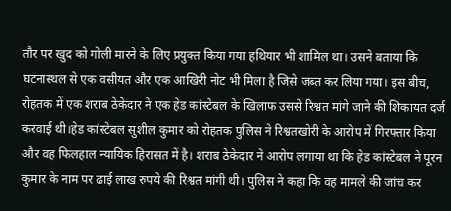तौर पर खुद को गोली मारने के लिए प्रयुक्त किया गया हथियार भी शामिल था। उसने बताया कि घटनास्थल से एक वसीयत और एक आखिरी नोट भी मिला है जिसे जब्त कर लिया गया। इस बीच, रोहतक में एक शराब ठेकेदार ने एक हेड कांस्टेबल के खिलाफ उससे रिश्वत मांगे जाने की शिकायत दर्ज करवाई थी।हेड कांस्टेबल सुशील कुमार को रोहतक पुलिस ने रिश्वतखोरी के आरोप में गिरफ्तार किया और वह फिलहाल न्यायिक हिरासत में है। शराब ठेकेदार ने आरोप लगाया था कि हेड कांस्टेबल ने पूरन कुमार के नाम पर ढाई लाख रुपये की रिश्वत मांगी थी। पुलिस ने कहा कि वह मामले की जांच कर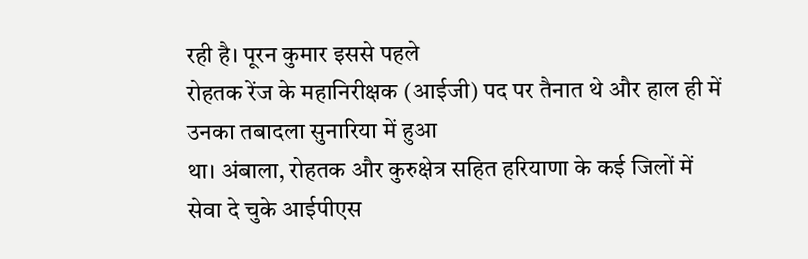रही है। पूरन कुमार इससे पहले
रोहतक रेंज के महानिरीक्षक (आईजी) पद पर तैनात थे और हाल ही में उनका तबादला सुनारिया में हुआ
था। अंबाला, रोहतक और कुरुक्षेत्र सहित हरियाणा के कई जिलों में
सेवा दे चुके आईपीएस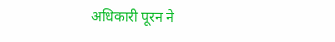अधिकारी पूरन ने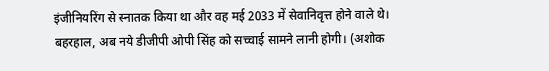इंजीनियरिंग से स्नातक किया था और वह मई 2033 में सेवानिवृत्त होने वाले थे। बहरहाल, अब नये डीजीपी ओपी सिंह को सच्चाई सामने लानी होगी। (अशोक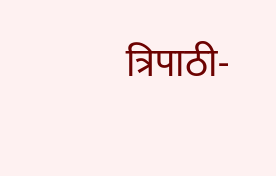त्रिपाठी-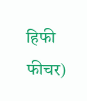हिफी फीचर)